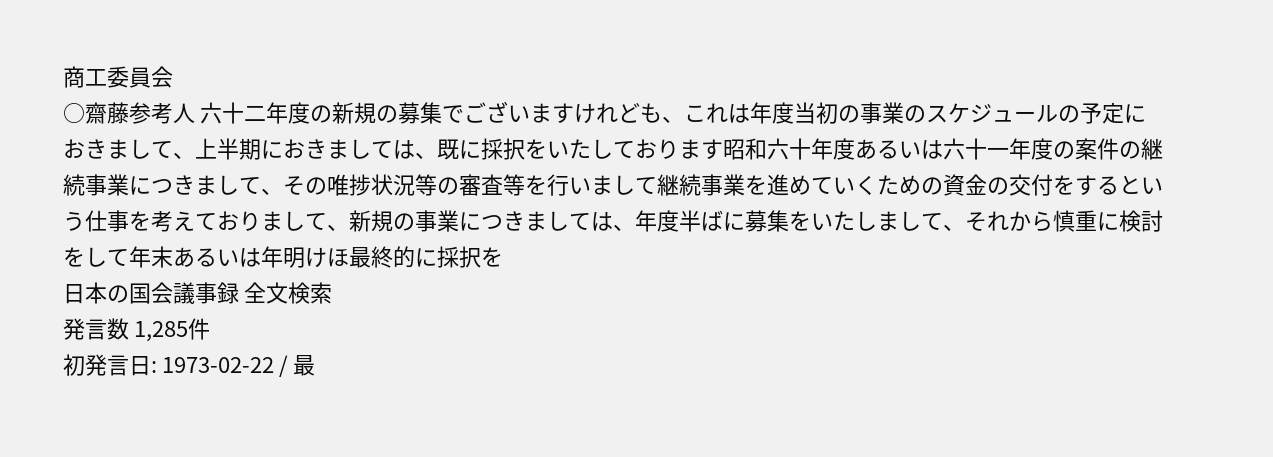商工委員会
○齋藤参考人 六十二年度の新規の募集でございますけれども、これは年度当初の事業のスケジュールの予定におきまして、上半期におきましては、既に採択をいたしております昭和六十年度あるいは六十一年度の案件の継続事業につきまして、その唯捗状況等の審査等を行いまして継続事業を進めていくための資金の交付をするという仕事を考えておりまして、新規の事業につきましては、年度半ばに募集をいたしまして、それから慎重に検討をして年末あるいは年明けほ最終的に採択を
日本の国会議事録 全文検索
発言数 1,285件
初発言日: 1973-02-22 / 最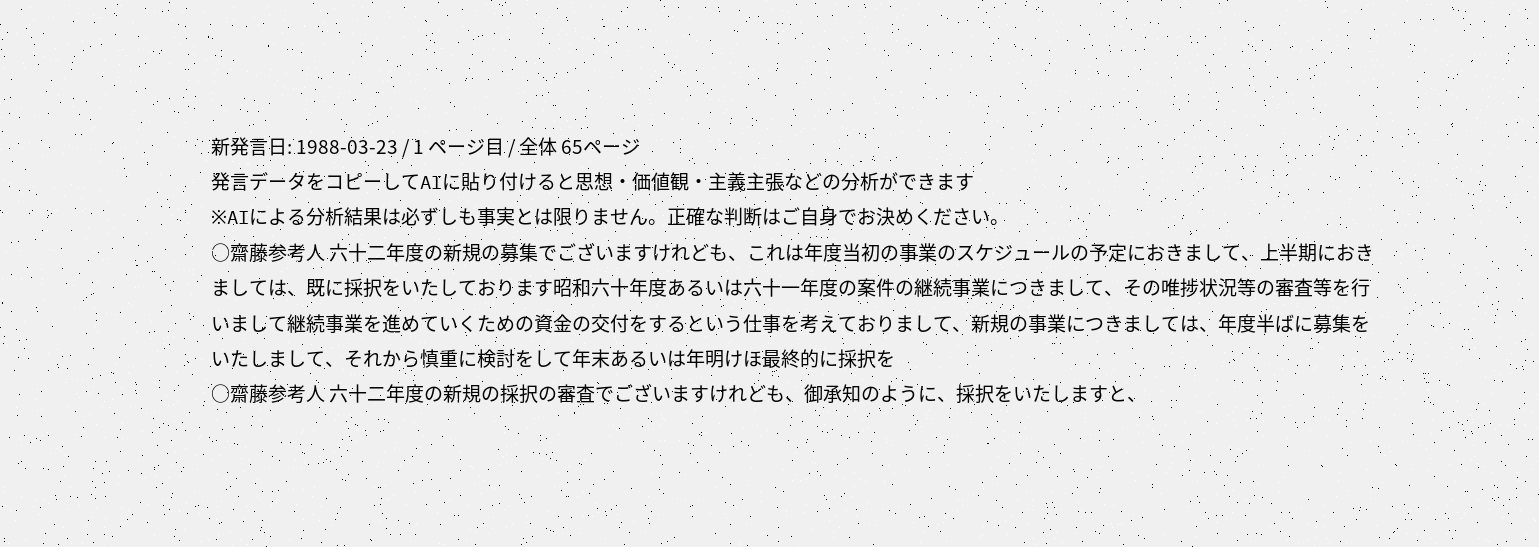新発言日: 1988-03-23 / 1 ページ目 / 全体 65ページ
発言データをコピーしてAIに貼り付けると思想・価値観・主義主張などの分析ができます
※AIによる分析結果は必ずしも事実とは限りません。正確な判断はご自身でお決めください。
○齋藤参考人 六十二年度の新規の募集でございますけれども、これは年度当初の事業のスケジュールの予定におきまして、上半期におきましては、既に採択をいたしております昭和六十年度あるいは六十一年度の案件の継続事業につきまして、その唯捗状況等の審査等を行いまして継続事業を進めていくための資金の交付をするという仕事を考えておりまして、新規の事業につきましては、年度半ばに募集をいたしまして、それから慎重に検討をして年末あるいは年明けほ最終的に採択を
○齋藤参考人 六十二年度の新規の採択の審査でございますけれども、御承知のように、採択をいたしますと、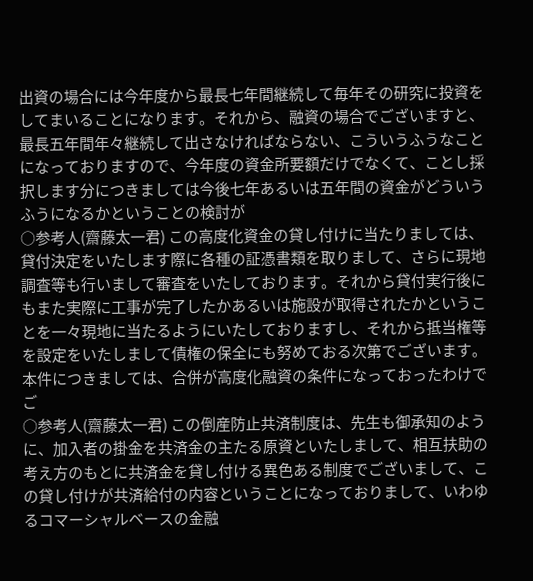出資の場合には今年度から最長七年間継続して毎年その研究に投資をしてまいることになります。それから、融資の場合でございますと、最長五年間年々継続して出さなければならない、こういうふうなことになっておりますので、今年度の資金所要額だけでなくて、ことし採択します分につきましては今後七年あるいは五年間の資金がどういうふうになるかということの検討が
○参考人(齋藤太一君) この高度化資金の貸し付けに当たりましては、貸付決定をいたします際に各種の証憑書類を取りまして、さらに現地調査等も行いまして審査をいたしております。それから貸付実行後にもまた実際に工事が完了したかあるいは施設が取得されたかということを一々現地に当たるようにいたしておりますし、それから抵当権等を設定をいたしまして債権の保全にも努めておる次第でございます。本件につきましては、合併が高度化融資の条件になっておったわけでご
○参考人(齋藤太一君) この倒産防止共済制度は、先生も御承知のように、加入者の掛金を共済金の主たる原資といたしまして、相互扶助の考え方のもとに共済金を貸し付ける異色ある制度でございまして、この貸し付けが共済給付の内容ということになっておりまして、いわゆるコマーシャルベースの金融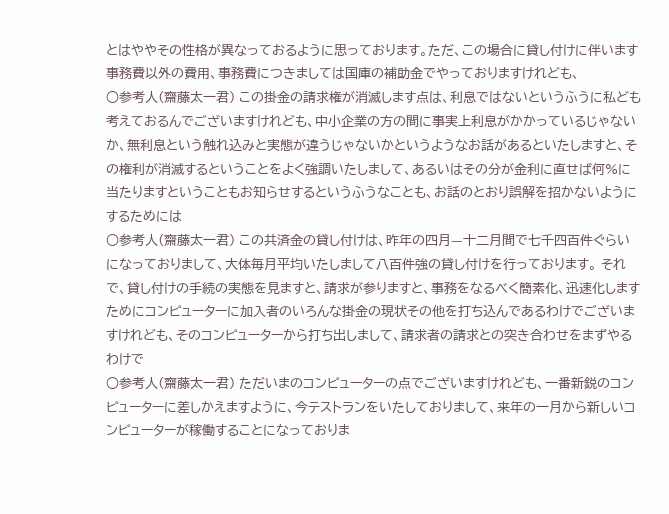とはややその性格が異なっておるように思っております。ただ、この場合に貸し付けに伴います事務費以外の費用、事務費につきましては国庫の補助金でやっておりますけれども、
○参考人(齋藤太一君) この掛金の請求権が消滅します点は、利息ではないというふうに私ども考えておるんでございますけれども、中小企業の方の間に事実上利息がかかっているじゃないか、無利息という触れ込みと実態が違うじゃないかというようなお話があるといたしますと、その権利が消滅するということをよく強調いたしまして、あるいはその分が金利に直せば何%に当たりますということもお知らせするというふうなことも、お話のとおり誤解を招かないようにするためには
○参考人(齋藤太一君) この共済金の貸し付けは、昨年の四月—十二月間で七千四百件ぐらいになっておりまして、大体毎月平均いたしまして八百件強の貸し付けを行っております。 それで、貸し付けの手続の実態を見ますと、請求が参りますと、事務をなるべく簡素化、迅速化しますためにコンピューターに加入者のいろんな掛金の現状その他を打ち込んであるわけでございますけれども、そのコンピューターから打ち出しまして、請求者の請求との突き合わせをまずやるわけで
○参考人(齋藤太一君) ただいまのコンピューターの点でございますけれども、一番新鋭のコンピューターに差しかえますように、今テストランをいたしておりまして、来年の一月から新しいコンピューターが稼働することになっておりま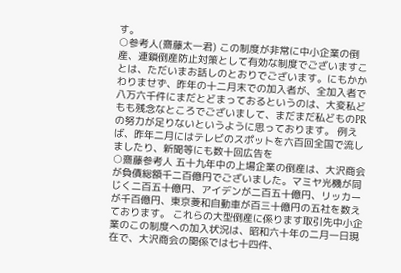す。
○参考人(齋藤太一君) この制度が非常に中小企業の倒産、連鎖倒産防止対策として有効な制度でございますことは、ただいまお話しのとおりでございます。にもかかわりませず、昨年の十二月末での加入者が、全加入者で八万六千件にまだとどまっておるというのは、大変私どもも残念なところでございまして、まだまだ私どものPRの努力が足りないというように思っております。 例えば、昨年二月にはテレビのスポットを六百回全国で流しましたり、新聞等にも数十回広告を
○齋藤参考人 五十九年中の上場企業の倒産は、大沢商会が負債総額千二百億円でございました。マミヤ光機が同じく二百五十億円、アイデンが二百五十億円、リッカーが千百億円、東京菱和自動車が百三十億円の五社を数えております。 これらの大型倒産に係ります取引先中小企業のこの制度への加入状況は、昭和六十年の二月一日現在で、大沢商会の関係では七十四件、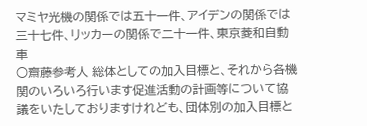マミヤ光機の関係では五十一件、アイデンの関係では三十七件、リッカーの関係で二十一件、東京菱和自動車
○齋藤参考人 総体としての加入目標と、それから各機関のいろいろ行います促進活動の計画等について協議をいたしておりますけれども、団体別の加入目標と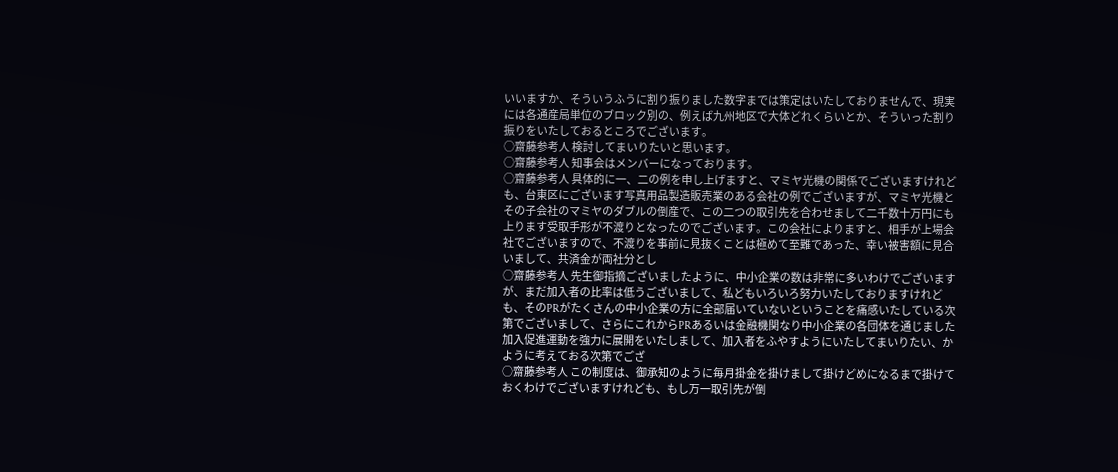いいますか、そういうふうに割り振りました数字までは策定はいたしておりませんで、現実には各通産局単位のブロック別の、例えば九州地区で大体どれくらいとか、そういった割り振りをいたしておるところでございます。
○齋藤参考人 検討してまいりたいと思います。
○齋藤参考人 知事会はメンバーになっております。
○齋藤参考人 具体的に一、二の例を申し上げますと、マミヤ光機の関係でございますけれども、台東区にございます写真用品製造販売業のある会社の例でございますが、マミヤ光機とその子会社のマミヤのダブルの倒産で、この二つの取引先を合わせまして二千数十万円にも上ります受取手形が不渡りとなったのでございます。この会社によりますと、相手が上場会社でございますので、不渡りを事前に見抜くことは極めて至難であった、幸い被害額に見合いまして、共済金が両社分とし
○齋藤参考人 先生御指摘ございましたように、中小企業の数は非常に多いわけでございますが、まだ加入者の比率は低うございまして、私どもいろいろ努力いたしておりますけれども、そのPRがたくさんの中小企業の方に全部届いていないということを痛感いたしている次第でございまして、さらにこれからPRあるいは金融機関なり中小企業の各団体を通じました加入促進運動を強力に展開をいたしまして、加入者をふやすようにいたしてまいりたい、かように考えておる次第でござ
○齋藤参考人 この制度は、御承知のように毎月掛金を掛けまして掛けどめになるまで掛けておくわけでございますけれども、もし万一取引先が倒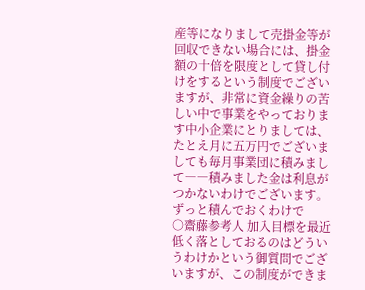産等になりまして売掛金等が回収できない場合には、掛金額の十倍を限度として貸し付けをするという制度でございますが、非常に資金繰りの苦しい中で事業をやっております中小企業にとりましては、たとえ月に五万円でございましても毎月事業団に積みまして――積みました金は利息がつかないわけでございます。ずっと積んでおくわけで
○齋藤参考人 加入目標を最近低く落としておるのはどういうわけかという御質問でございますが、この制度ができま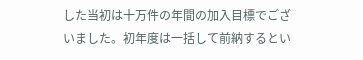した当初は十万件の年間の加入目標でございました。初年度は一括して前納するとい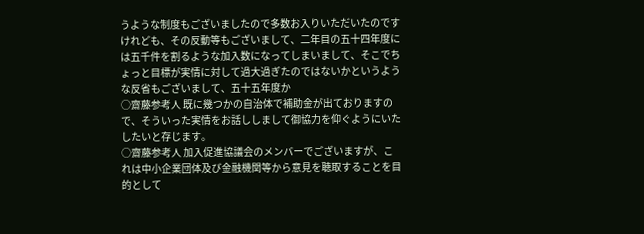うような制度もございましたので多数お入りいただいたのですけれども、その反動等もございまして、二年目の五十四年度には五千件を割るような加入数になってしまいまして、そこでちょっと目標が実情に対して過大過ぎたのではないかというような反省もございまして、五十五年度か
○齋藤参考人 既に幾つかの自治体で補助金が出ておりますので、そういった実情をお話ししまして御協力を仰ぐようにいたしたいと存じます。
○齋藤参考人 加入促進協議会のメンバーでございますが、これは中小企業団体及び金融機関等から意見を聴取することを目的として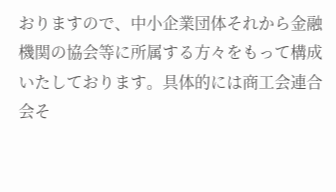おりますので、中小企業団体それから金融機関の協会等に所属する方々をもって構成いたしております。具体的には商工会連合会そ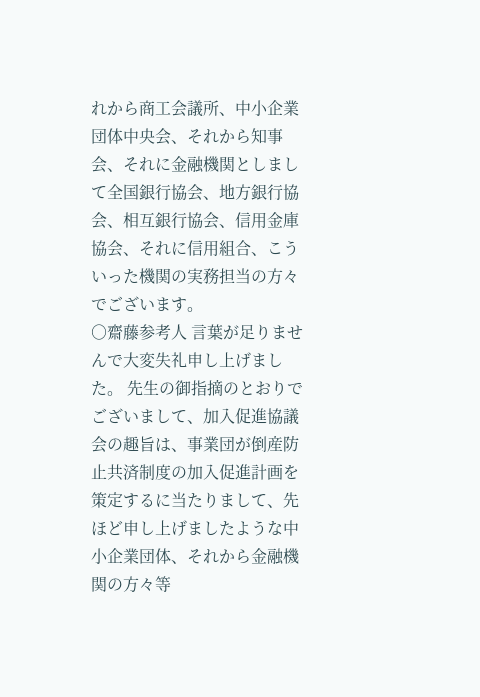れから商工会議所、中小企業団体中央会、それから知事会、それに金融機関としまして全国銀行協会、地方銀行協会、相互銀行協会、信用金庫協会、それに信用組合、こういった機関の実務担当の方々でございます。
○齋藤参考人 言葉が足りませんで大変失礼申し上げました。 先生の御指摘のとおりでございまして、加入促進協議会の趣旨は、事業団が倒産防止共済制度の加入促進計画を策定するに当たりまして、先ほど申し上げましたような中小企業団体、それから金融機関の方々等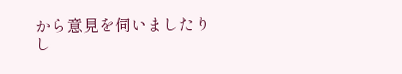から意見を伺いましたりし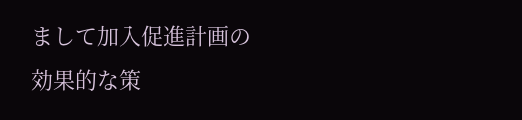まして加入促進計画の効果的な策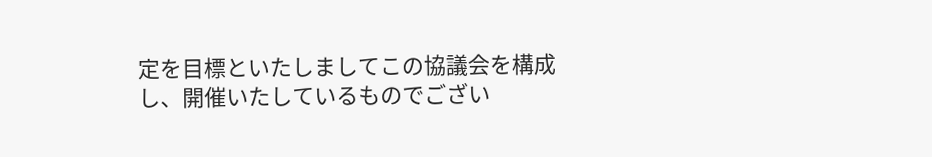定を目標といたしましてこの協議会を構成し、開催いたしているものでござい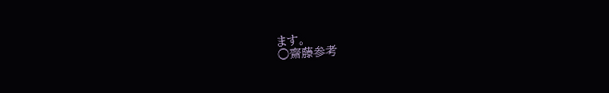ます。
○齋藤参考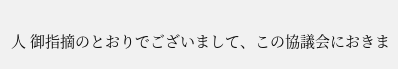人 御指摘のとおりでございまして、この協議会におきま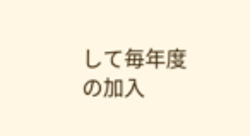して毎年度の加入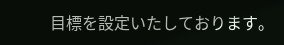目標を設定いたしております。